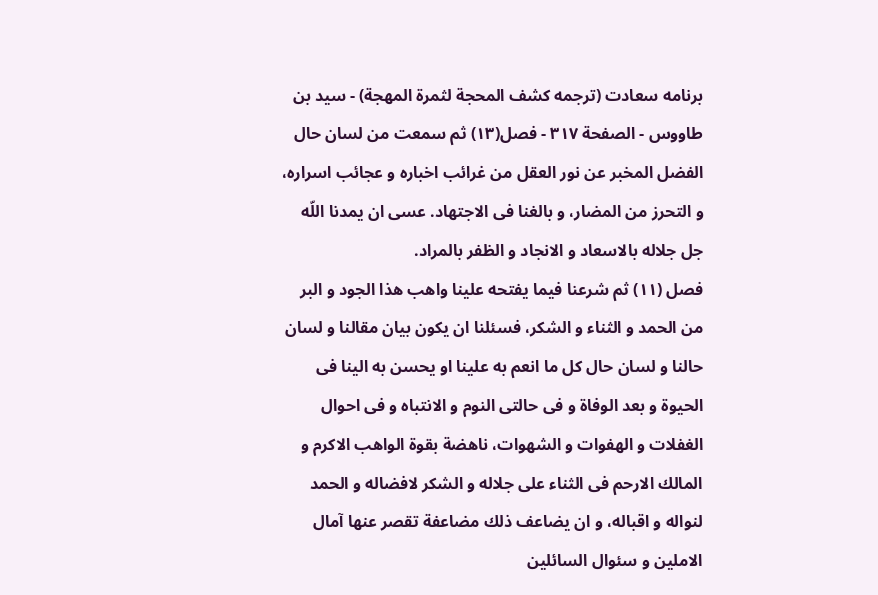برنامه سعادت (ترجمه کشف المحجة لثمرة المهجة) - سید بن طاووس - الصفحة ٣١٧ - فصل(١٣) ثم سمعت من لسان حال الفضل المخبر عن نور العقل من غرائب اخباره و عجائب اسراره،
و التحرز من المضار، و بالغنا فى الاجتهاد. عسى ان يمدنا اللّه جل جلاله بالاسعاد و الانجاد و الظفر بالمراد.
فصل (١١) ثم شرعنا فيما يفتحه علينا واهب هذا الجود و البر
من الحمد و الثناء و الشكر، فسئلنا ان يكون بيان مقالنا و لسان حالنا و لسان حال كل ما انعم به علينا او يحسن به الينا فى الحيوة و بعد الوفاة و فى حالتى النوم و الانتباه و فى احوال الغفلات و الهفوات و الشهوات، ناهضة بقوة الواهب الاكرم و المالك الارحم فى الثناء على جلاله و الشكر لافضاله و الحمد لنواله و اقباله، و ان يضاعف ذلك مضاعفة تقصر عنها آمال الاملين و سئوال السائلين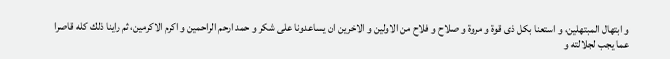و ابتهال المبتهلين، و استعنا بكل ذى قوة و مروة و صلاح و فلاح من الاولين و الاخرين ان يساعدونا على شكر و حمد ارحم الراحمين و اكرم الاكرمين، ثم راينا ذلك كله قاصرا عما يجب لجلالته و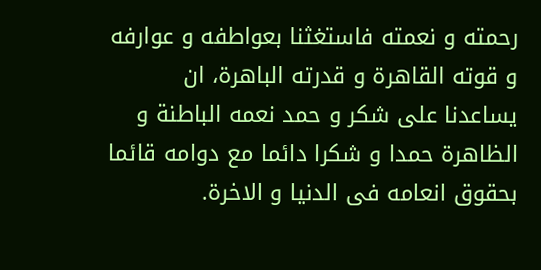رحمته و نعمته فاستغثنا بعواطفه و عوارفه و قوته القاهرة و قدرته الباهرة، ان يساعدنا على شكر و حمد نعمه الباطنة و الظاهرة حمدا و شكرا دائما مع دوامه قائما بحقوق انعامه فى الدنيا و الاخرة.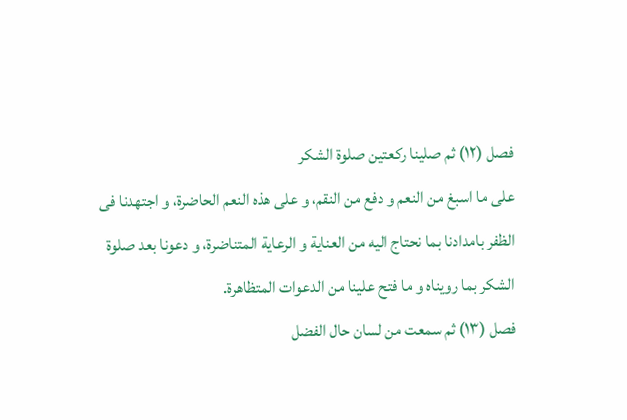فصل (١٢) ثم صلينا ركعتين صلوة الشكر
على ما اسبغ من النعم و دفع من النقم، و على هذه النعم الحاضرة، و اجتهدنا فى الظفر بامدادنا بما نحتاج اليه من العناية و الرعاية المتناضرة، و دعونا بعد صلوة الشكر بما رويناه و ما فتح علينا من الدعوات المتظاهرة.
فصل (١٣) ثم سمعت من لسان حال الفضل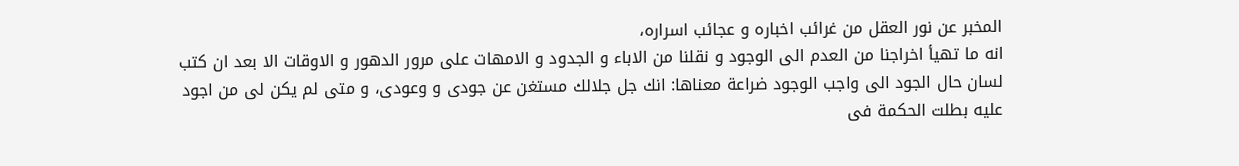المخبر عن نور العقل من غرائب اخباره و عجائب اسراره،
انه ما تهيأ اخراجنا من العدم الى الوجود و نقلنا من الاباء و الجدود و الامهات على مرور الدهور و الاوقات الا بعد ان كتب لسان حال الجود الى واجب الوجود ضراعة معناها: انك جل جلالك مستغن عن جودى و وعودى، و متى لم يكن لى من اجود عليه بطلت الحكمة فى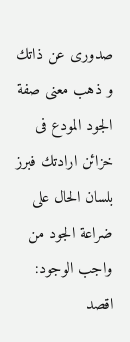صدورى عن ذاتك و ذهب معنى صفة الجود المودع فى خزائن ارادتك فبرز بلسان الحال على ضراعة الجود من واجب الوجود: اقصد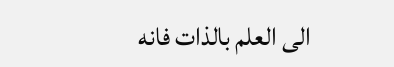الى العلم بالذات فانه